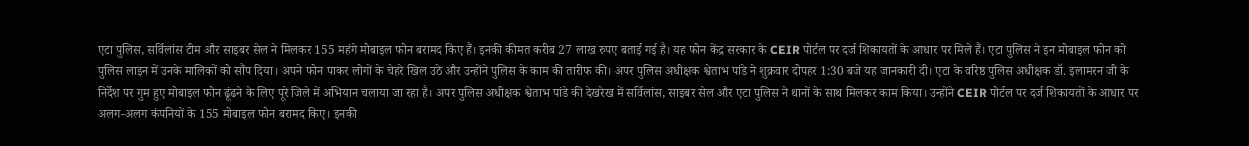एटा पुलिस, सर्विलांस टीम और साइबर सेल ने मिलकर 155 महंगे मोबाइल फोन बरामद किए हैं। इनकी कीमत करीब 27 लाख रुपए बताई गई है। यह फोन केंद्र सरकार के CEIR पोर्टल पर दर्ज शिकायतों के आधार पर मिले हैं। एटा पुलिस ने इन मोबाइल फोन को पुलिस लाइन में उनके मालिकों को सौंप दिया। अपने फोन पाकर लोगों के चेहरे खिल उठे और उन्होंने पुलिस के काम की तारीफ की। अपर पुलिस अधीक्षक श्वेताभ पांडे ने शुक्रवार दोपहर 1:30 बजे यह जानकारी दी। एटा के वरिष्ठ पुलिस अधीक्षक डॉ. इलामरन जी के निर्देश पर गुम हुए मोबाइल फोन ढूंढने के लिए पूरे जिले में अभियान चलाया जा रहा है। अपर पुलिस अधीक्षक श्वेताभ पांडे की देखरेख में सर्विलांस, साइबर सेल और एटा पुलिस ने थानों के साथ मिलकर काम किया। उन्होंने CEIR पोर्टल पर दर्ज शिकायतों के आधार पर अलग-अलग कंपनियों के 155 मोबाइल फोन बरामद किए। इनकी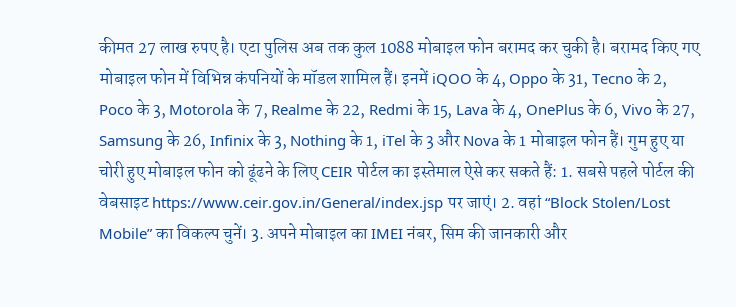कीमत 27 लाख रुपए है। एटा पुलिस अब तक कुल 1088 मोबाइल फोन बरामद कर चुकी है। बरामद किए गए मोबाइल फोन में विभिन्न कंपनियों के मॉडल शामिल हैं। इनमें iQOO के 4, Oppo के 31, Tecno के 2, Poco के 3, Motorola के 7, Realme के 22, Redmi के 15, Lava के 4, OnePlus के 6, Vivo के 27, Samsung के 26, Infinix के 3, Nothing के 1, iTel के 3 और Nova के 1 मोबाइल फोन हैं। गुम हुए या चोरी हुए मोबाइल फोन को ढूंढने के लिए CEIR पोर्टल का इस्तेमाल ऐसे कर सकते हैं: 1. सबसे पहले पोर्टल की वेबसाइट https://www.ceir.gov.in/General/index.jsp पर जाएं। 2. वहां “Block Stolen/Lost Mobile” का विकल्प चुनें। 3. अपने मोबाइल का IMEI नंबर, सिम की जानकारी और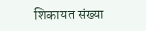शिकायत संख्या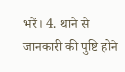भरें। 4. थाने से जानकारी की पुष्टि होने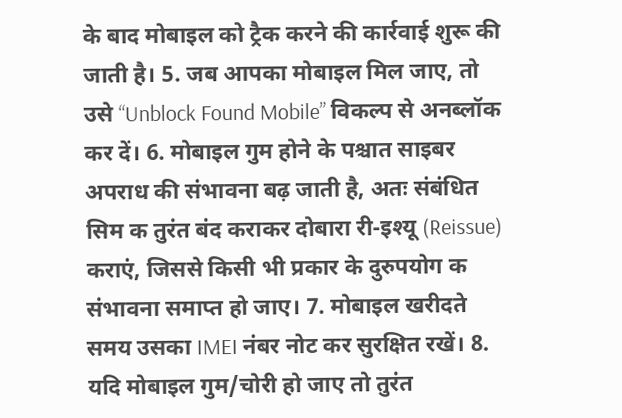के बाद मोबाइल को ट्रैक करने की कार्रवाई शुरू की जाती है। 5. जब आपका मोबाइल मिल जाए, तो उसे “Unblock Found Mobile” विकल्प से अनब्लॉक कर दें। 6. मोबाइल गुम होने के पश्चात साइबर अपराध की संभावना बढ़ जाती है, अतः संबंधित सिम क तुरंत बंद कराकर दोबारा री-इश्यू (Reissue) कराएं, जिससे किसी भी प्रकार के दुरुपयोग क संभावना समाप्त हो जाए। 7. मोबाइल खरीदते समय उसका IMEI नंबर नोट कर सुरक्षित रखें। 8. यदि मोबाइल गुम/चोरी हो जाए तो तुरंत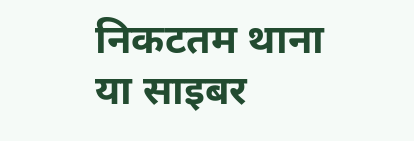निकटतम थाना या साइबर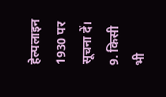हेल्पलाइन 1930 पर सूचना दें। 9. किसी भी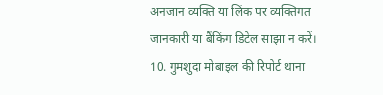अनजान व्यक्ति या लिंक पर व्यक्तिगत जानकारी या बैंकिंग डिटेल साझा न करें। 10. गुमशुदा मोबाइल की रिपोर्ट थाना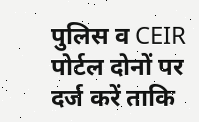पुलिस व CEIR पोर्टल दोनों पर दर्ज करें ताकि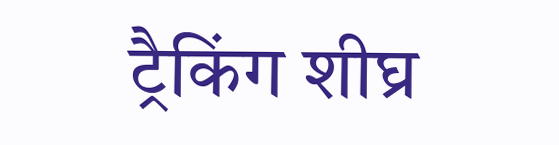ट्रैकिंग शीघ्र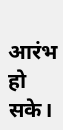आरंभ हो सके।